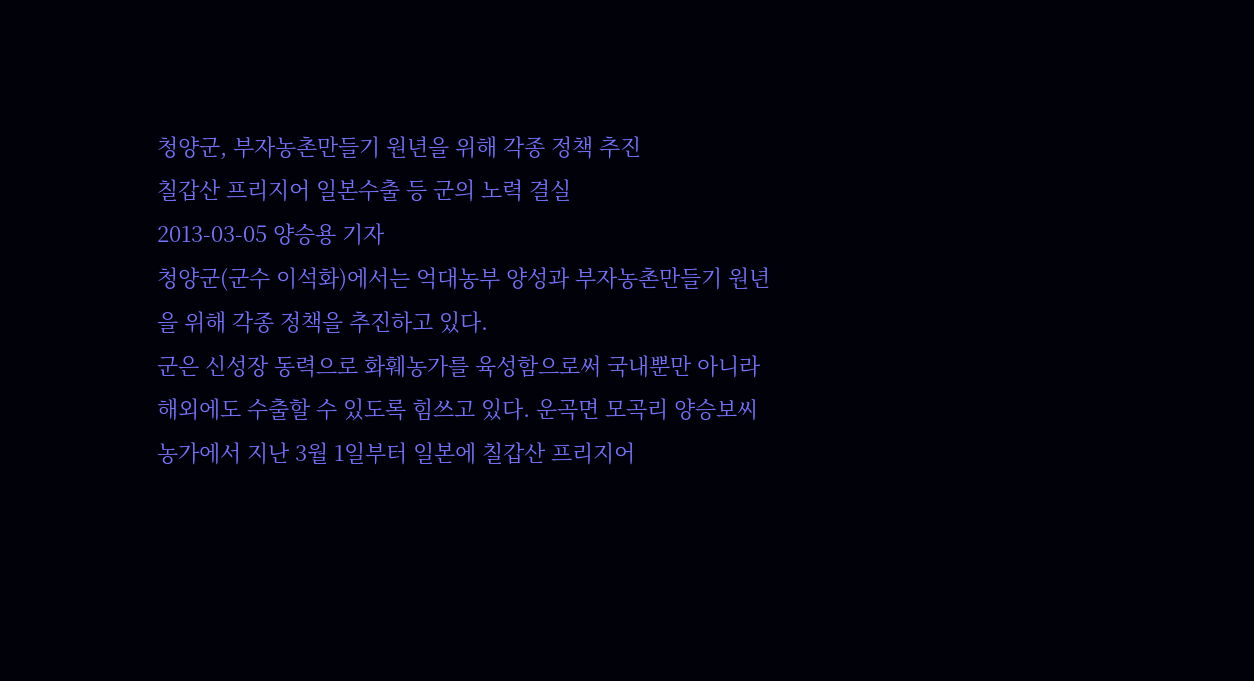청양군, 부자농촌만들기 원년을 위해 각종 정책 추진
칠갑산 프리지어 일본수출 등 군의 노력 결실
2013-03-05 양승용 기자
청양군(군수 이석화)에서는 억대농부 양성과 부자농촌만들기 원년을 위해 각종 정책을 추진하고 있다.
군은 신성장 동력으로 화훼농가를 육성함으로써 국내뿐만 아니라 해외에도 수출할 수 있도록 힘쓰고 있다. 운곡면 모곡리 양승보씨 농가에서 지난 3월 1일부터 일본에 칠갑산 프리지어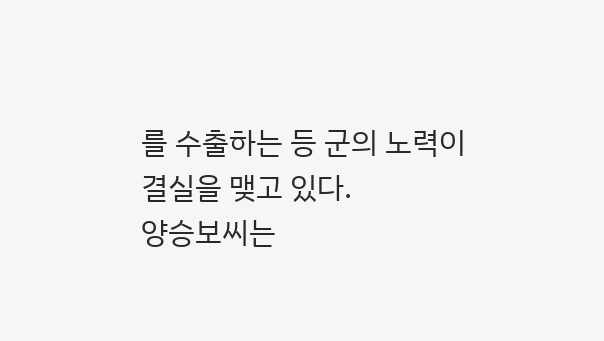를 수출하는 등 군의 노력이 결실을 맺고 있다.
양승보씨는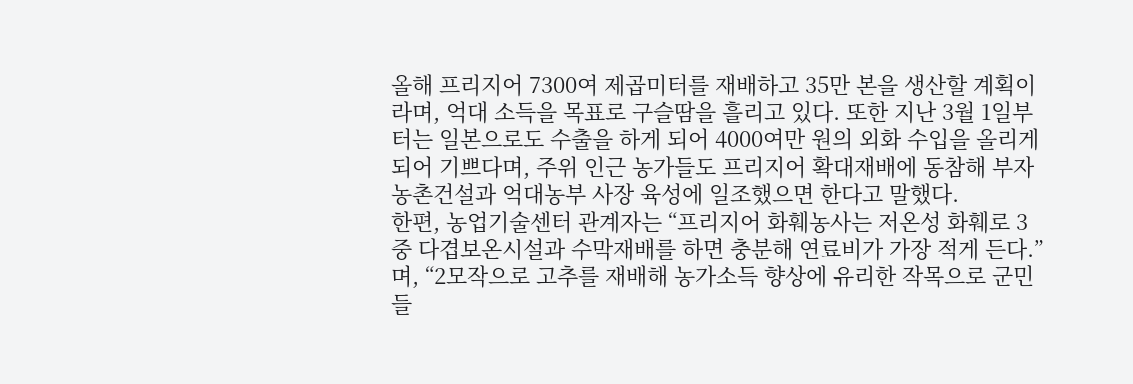올해 프리지어 7300여 제곱미터를 재배하고 35만 본을 생산할 계획이라며, 억대 소득을 목표로 구슬땀을 흘리고 있다. 또한 지난 3월 1일부터는 일본으로도 수출을 하게 되어 4000여만 원의 외화 수입을 올리게 되어 기쁘다며, 주위 인근 농가들도 프리지어 확대재배에 동참해 부자농촌건설과 억대농부 사장 육성에 일조했으면 한다고 말했다.
한편, 농업기술센터 관계자는 “프리지어 화훼농사는 저온성 화훼로 3중 다겹보온시설과 수막재배를 하면 충분해 연료비가 가장 적게 든다.”며, “2모작으로 고추를 재배해 농가소득 향상에 유리한 작목으로 군민들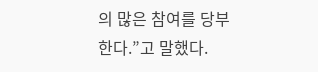의 많은 참여를 당부한다.”고 말했다.